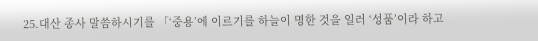25.대산 종사 말씀하시기를 「‘중용’에 이르기를 하늘이 명한 것을 일러 ‘성품’이라 하고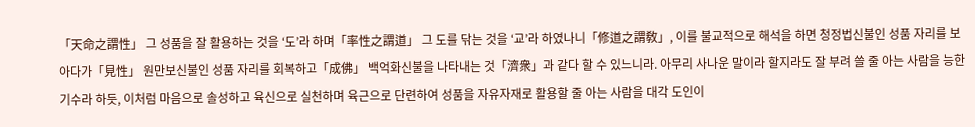「天命之謂性」 그 성품을 잘 활용하는 것을 ‘도’라 하며「率性之謂道」 그 도를 닦는 것을 ‘교’라 하였나니「修道之謂敎」, 이를 불교적으로 해석을 하면 청정법신불인 성품 자리를 보아다가「見性」 원만보신불인 성품 자리를 회복하고「成佛」 백억화신불을 나타내는 것「濟衆」과 같다 할 수 있느니라. 아무리 사나운 말이라 할지라도 잘 부려 쓸 줄 아는 사람을 능한 기수라 하듯, 이처럼 마음으로 솔성하고 육신으로 실천하며 육근으로 단련하여 성품을 자유자재로 활용할 줄 아는 사람을 대각 도인이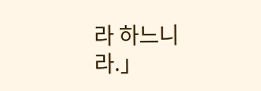라 하느니라.」